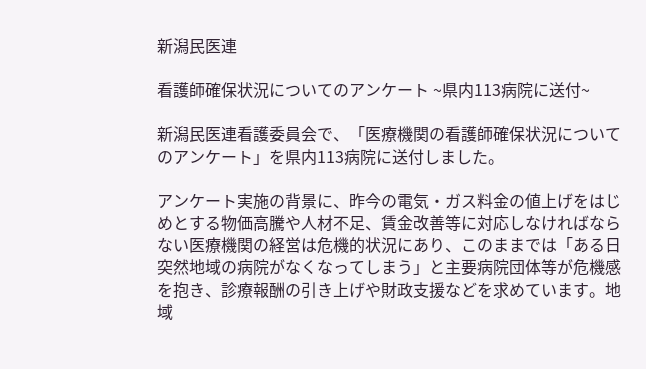新潟民医連

看護師確保状況についてのアンケート ~県内113病院に送付~

新潟民医連看護委員会で、「医療機関の看護師確保状況についてのアンケート」を県内113病院に送付しました。

アンケート実施の背景に、昨今の電気・ガス料金の値上げをはじめとする物価高騰や人材不足、賃金改善等に対応しなければならない医療機関の経営は危機的状況にあり、このままでは「ある日突然地域の病院がなくなってしまう」と主要病院団体等が危機感を抱き、診療報酬の引き上げや財政支援などを求めています。地域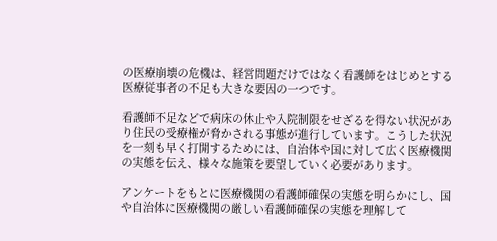の医療崩壊の危機は、経営問題だけではなく看護師をはじめとする医療従事者の不足も大きな要因の一つです。

看護師不足などで病床の休止や入院制限をせざるを得ない状況があり住民の受療権が脅かされる事態が進行しています。こうした状況を一刻も早く打開するためには、自治体や国に対して広く医療機関の実態を伝え、様々な施策を要望していく必要があります。

アンケートをもとに医療機関の看護師確保の実態を明らかにし、国や自治体に医療機関の厳しい看護師確保の実態を理解して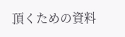頂くための資料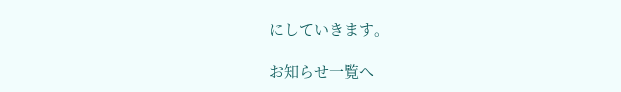にしていきます。

お知らせ一覧へ